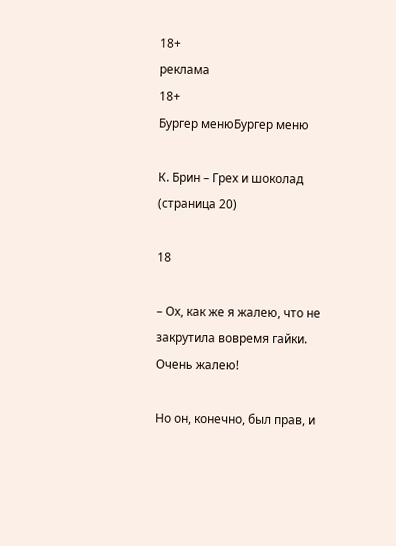18+
реклама
18+
Бургер менюБургер меню

К. Брин – Грех и шоколад (страница 20)

18

– Ох, как же я жалею, что не закрутила вовремя гайки. Очень жалею!

Но он, конечно, был прав, и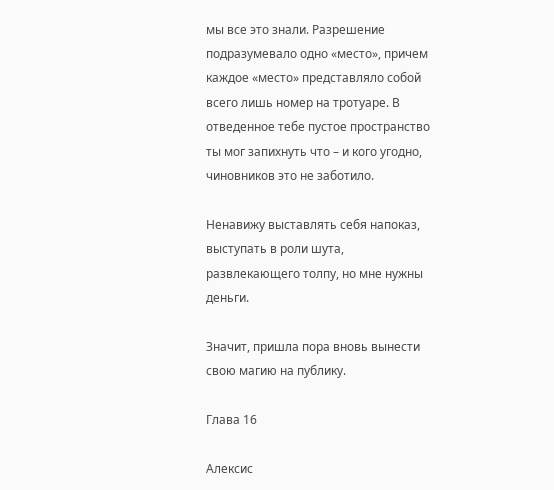мы все это знали. Разрешение подразумевало одно «место», причем каждое «место» представляло собой всего лишь номер на тротуаре. В отведенное тебе пустое пространство ты мог запихнуть что – и кого угодно, чиновников это не заботило.

Ненавижу выставлять себя напоказ, выступать в роли шута, развлекающего толпу, но мне нужны деньги.

Значит, пришла пора вновь вынести свою магию на публику.

Глава 16

Алексис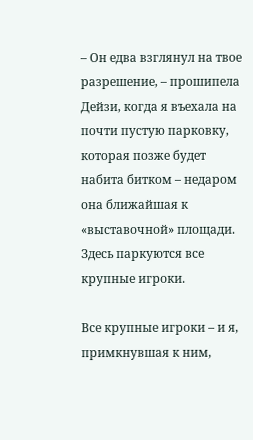– Он едва взглянул на твое разрешение, – прошипела Дейзи, когда я въехала на почти пустую парковку, которая позже будет набита битком – недаром она ближайшая к «выставочной» площади. Здесь паркуются все крупные игроки.

Все крупные игроки – и я, примкнувшая к ним,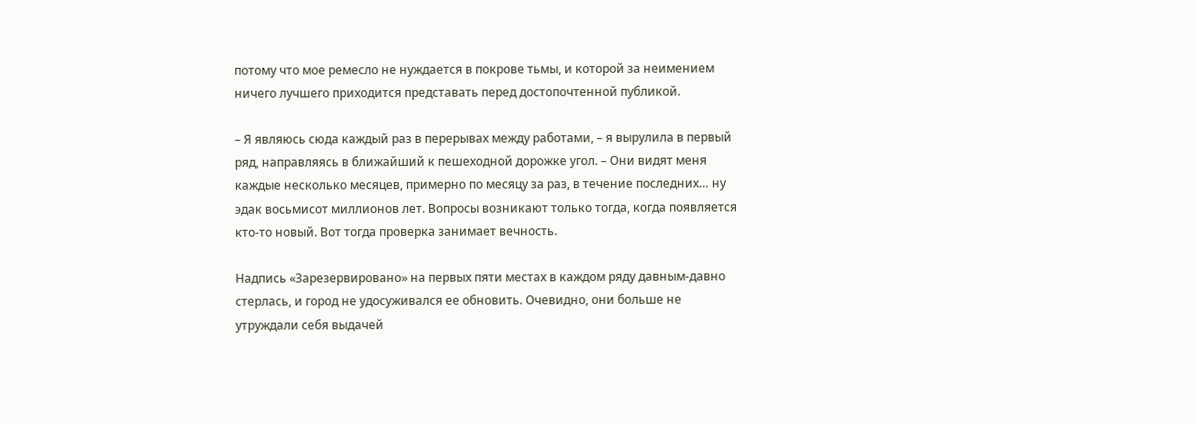потому что мое ремесло не нуждается в покрове тьмы, и которой за неимением ничего лучшего приходится представать перед достопочтенной публикой.

– Я являюсь сюда каждый раз в перерывах между работами, – я вырулила в первый ряд, направляясь в ближайший к пешеходной дорожке угол. – Они видят меня каждые несколько месяцев, примерно по месяцу за раз, в течение последних… ну эдак восьмисот миллионов лет. Вопросы возникают только тогда, когда появляется кто-то новый. Вот тогда проверка занимает вечность.

Надпись «Зарезервировано» на первых пяти местах в каждом ряду давным-давно стерлась, и город не удосуживался ее обновить. Очевидно, они больше не утруждали себя выдачей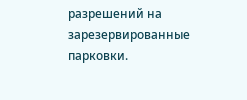разрешений на зарезервированные парковки.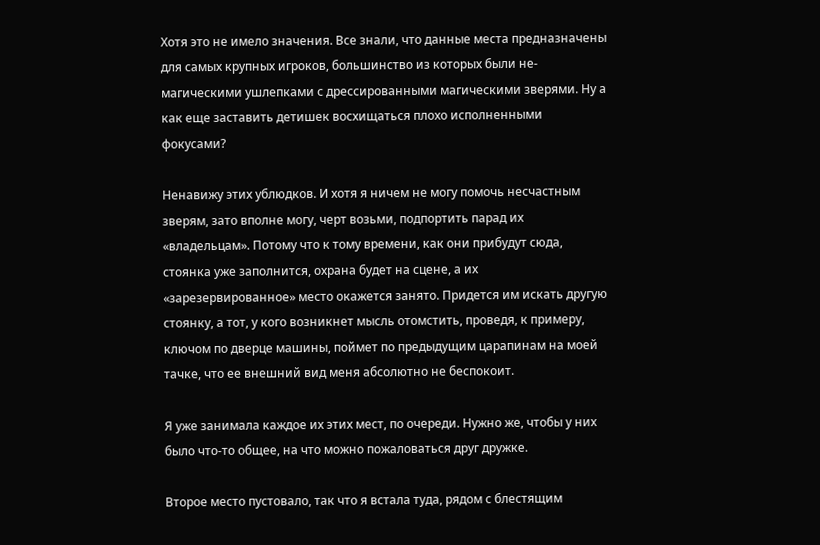Хотя это не имело значения. Все знали, что данные места предназначены для самых крупных игроков, большинство из которых были не-магическими ушлепками с дрессированными магическими зверями. Ну а как еще заставить детишек восхищаться плохо исполненными фокусами?

Ненавижу этих ублюдков. И хотя я ничем не могу помочь несчастным зверям, зато вполне могу, черт возьми, подпортить парад их «владельцам». Потому что к тому времени, как они прибудут сюда, стоянка уже заполнится, охрана будет на сцене, а их «зарезервированное» место окажется занято. Придется им искать другую стоянку, а тот, у кого возникнет мысль отомстить, проведя, к примеру, ключом по дверце машины, поймет по предыдущим царапинам на моей тачке, что ее внешний вид меня абсолютно не беспокоит.

Я уже занимала каждое их этих мест, по очереди. Нужно же, чтобы у них было что-то общее, на что можно пожаловаться друг дружке.

Второе место пустовало, так что я встала туда, рядом с блестящим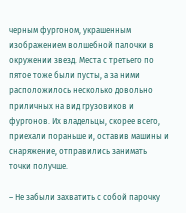черным фургоном, украшенным изображением волшебной палочки в окружении звезд. Места с третьего по пятое тоже были пусты, а за ними расположилось несколько довольно приличных на вид грузовиков и фургонов. Их владельцы, скорее всего, приехали пораньше и, оставив машины и снаряжение, отправились занимать точки получше.

– Не забыли захватить с собой парочку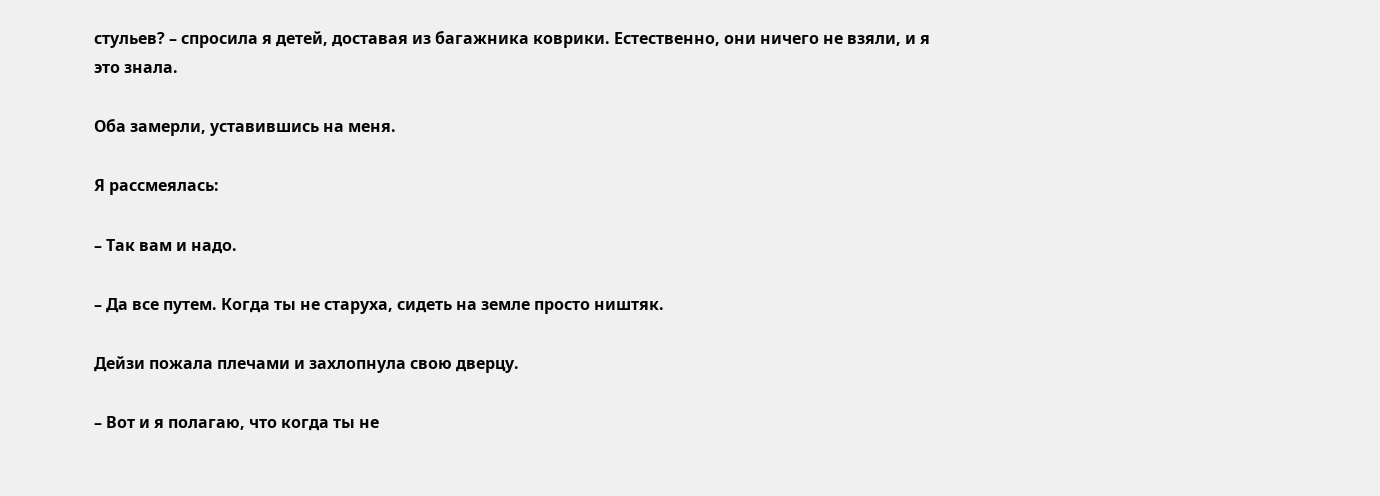стульев? – спросила я детей, доставая из багажника коврики. Естественно, они ничего не взяли, и я это знала.

Оба замерли, уставившись на меня.

Я рассмеялась:

– Так вам и надо.

– Да все путем. Когда ты не старуха, сидеть на земле просто ништяк.

Дейзи пожала плечами и захлопнула свою дверцу.

– Вот и я полагаю, что когда ты не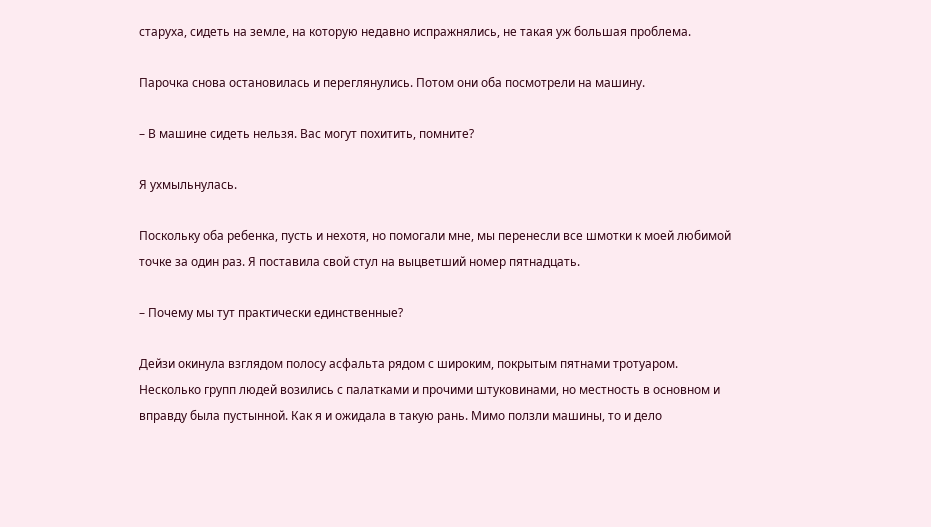старуха, сидеть на земле, на которую недавно испражнялись, не такая уж большая проблема.

Парочка снова остановилась и переглянулись. Потом они оба посмотрели на машину.

– В машине сидеть нельзя. Вас могут похитить, помните?

Я ухмыльнулась.

Поскольку оба ребенка, пусть и нехотя, но помогали мне, мы перенесли все шмотки к моей любимой точке за один раз. Я поставила свой стул на выцветший номер пятнадцать.

– Почему мы тут практически единственные?

Дейзи окинула взглядом полосу асфальта рядом с широким, покрытым пятнами тротуаром. Несколько групп людей возились с палатками и прочими штуковинами, но местность в основном и вправду была пустынной. Как я и ожидала в такую рань. Мимо ползли машины, то и дело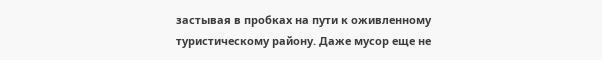застывая в пробках на пути к оживленному туристическому району. Даже мусор еще не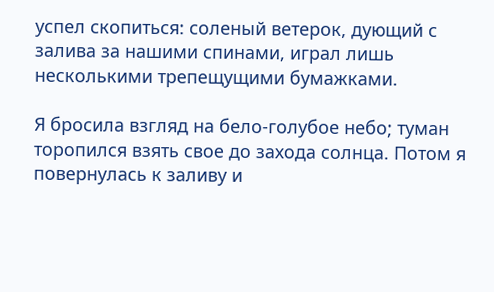успел скопиться: соленый ветерок, дующий с залива за нашими спинами, играл лишь несколькими трепещущими бумажками.

Я бросила взгляд на бело-голубое небо; туман торопился взять свое до захода солнца. Потом я повернулась к заливу и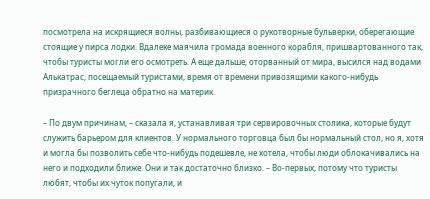посмотрела на искрящиеся волны, разбивающиеся о рукотворные бульверки, оберегающие стоящие у пирса лодки. Вдалеке маячила громада военного корабля, пришвартованного так, чтобы туристы могли его осмотреть. А еще дальше, оторванный от мира, высился над водами Алькатрас, посещаемый туристами, время от времени привозящими какого-нибудь призрачного беглеца обратно на материк.

– По двум причинам, – сказала я, устанавливая три сервировочных столика, которые будут служить барьером для клиентов. У нормального торговца был бы нормальный стол, но я, хотя и могла бы позволить себе что-нибудь подешевле, не хотела, чтобы люди облокачивались на него и подходили ближе. Они и так достаточно близко. – Во-первых, потому что туристы любят, чтобы их чуток попугали, и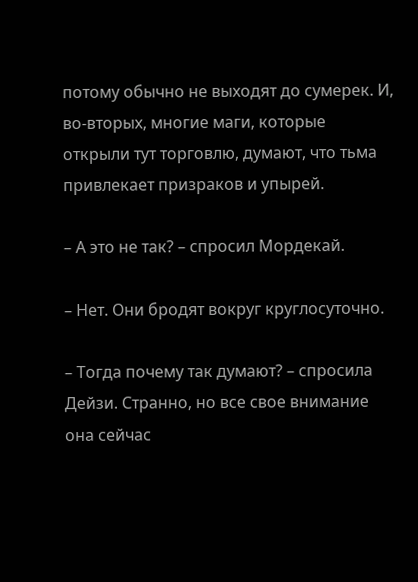потому обычно не выходят до сумерек. И, во-вторых, многие маги, которые открыли тут торговлю, думают, что тьма привлекает призраков и упырей.

– А это не так? – спросил Мордекай.

– Нет. Они бродят вокруг круглосуточно.

– Тогда почему так думают? – спросила Дейзи. Странно, но все свое внимание она сейчас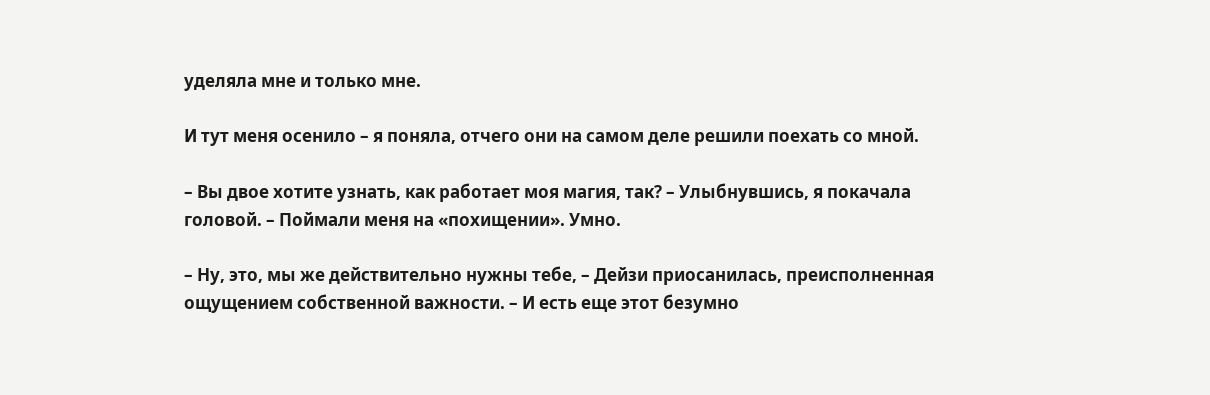уделяла мне и только мне.

И тут меня осенило – я поняла, отчего они на самом деле решили поехать со мной.

– Вы двое хотите узнать, как работает моя магия, так? – Улыбнувшись, я покачала головой. – Поймали меня на «похищении». Умно.

– Ну, это, мы же действительно нужны тебе, – Дейзи приосанилась, преисполненная ощущением собственной важности. – И есть еще этот безумно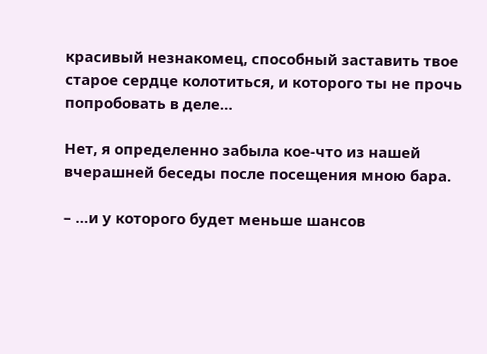красивый незнакомец, способный заставить твое старое сердце колотиться, и которого ты не прочь попробовать в деле…

Нет, я определенно забыла кое-что из нашей вчерашней беседы после посещения мною бара.

– …и у которого будет меньше шансов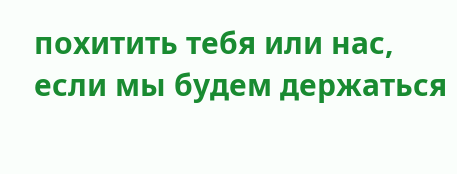похитить тебя или нас, если мы будем держаться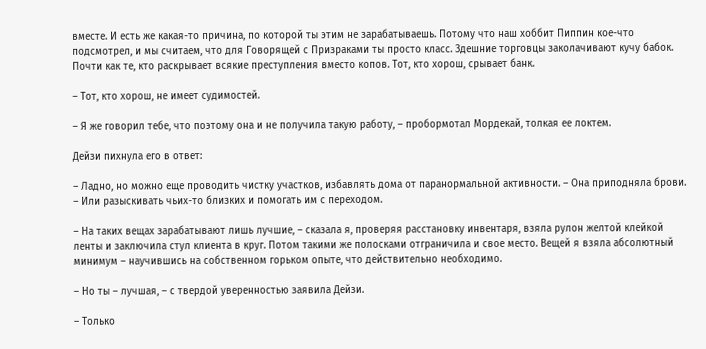вместе. И есть же какая-то причина, по которой ты этим не зарабатываешь. Потому что наш хоббит Пиппин кое-что подсмотрел, и мы считаем, что для Говорящей с Призраками ты просто класс. Здешние торговцы заколачивают кучу бабок. Почти как те, кто раскрывает всякие преступления вместо копов. Тот, кто хорош, срывает банк.

– Тот, кто хорош, не имеет судимостей.

– Я же говорил тебе, что поэтому она и не получила такую работу, – пробормотал Мордекай, толкая ее локтем.

Дейзи пихнула его в ответ:

– Ладно, но можно еще проводить чистку участков, избавлять дома от паранормальной активности. – Она приподняла брови. – Или разыскивать чьих-то близких и помогать им с переходом.

– На таких вещах зарабатывают лишь лучшие, – сказала я, проверяя расстановку инвентаря, взяла рулон желтой клейкой ленты и заключила стул клиента в круг. Потом такими же полосками отграничила и свое место. Вещей я взяла абсолютный минимум – научившись на собственном горьком опыте, что действительно необходимо.

– Но ты – лучшая, – с твердой уверенностью заявила Дейзи.

– Только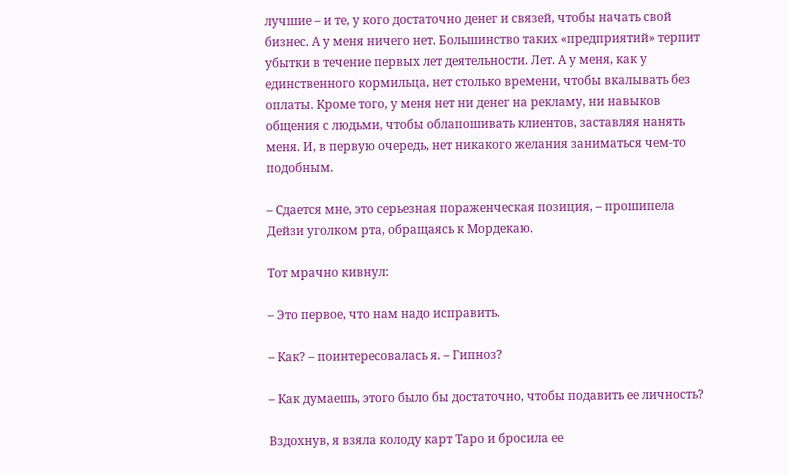лучшие – и те, у кого достаточно денег и связей, чтобы начать свой бизнес. А у меня ничего нет. Большинство таких «предприятий» терпит убытки в течение первых лет деятельности. Лет. А у меня, как у единственного кормильца, нет столько времени, чтобы вкалывать без оплаты. Кроме того, у меня нет ни денег на рекламу, ни навыков общения с людьми, чтобы облапошивать клиентов, заставляя нанять меня. И, в первую очередь, нет никакого желания заниматься чем-то подобным.

– Сдается мне, это серьезная пораженческая позиция, – прошипела Дейзи уголком рта, обращаясь к Мордекаю.

Тот мрачно кивнул:

– Это первое, что нам надо исправить.

– Как? – поинтересовалась я. – Гипноз?

– Как думаешь, этого было бы достаточно, чтобы подавить ее личность?

Вздохнув, я взяла колоду карт Таро и бросила ее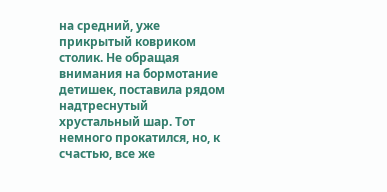на средний, уже прикрытый ковриком столик. Не обращая внимания на бормотание детишек, поставила рядом надтреснутый хрустальный шар. Тот немного прокатился, но, к счастью, все же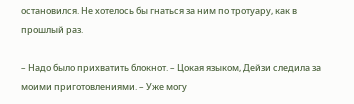остановился. Не хотелось бы гнаться за ним по тротуару, как в прошлый раз.

– Надо было прихватить блокнот. – Цокая языком, Дейзи следила за моими приготовлениями. – Уже могу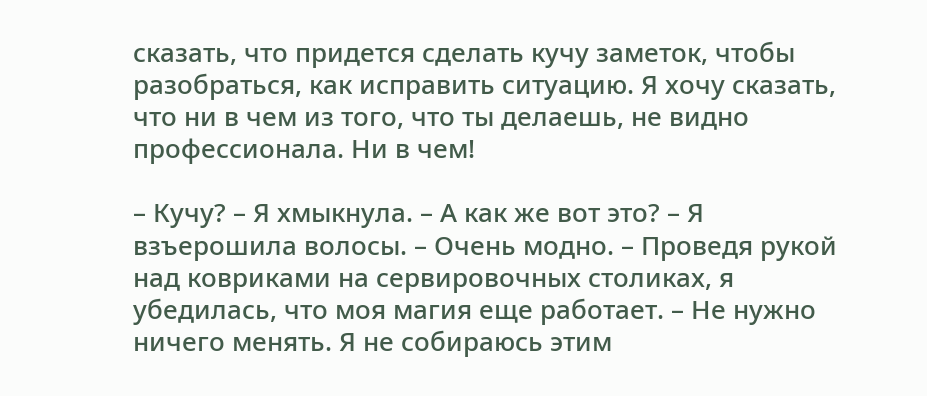сказать, что придется сделать кучу заметок, чтобы разобраться, как исправить ситуацию. Я хочу сказать, что ни в чем из того, что ты делаешь, не видно профессионала. Ни в чем!

– Кучу? – Я хмыкнула. – А как же вот это? – Я взъерошила волосы. – Очень модно. – Проведя рукой над ковриками на сервировочных столиках, я убедилась, что моя магия еще работает. – Не нужно ничего менять. Я не собираюсь этим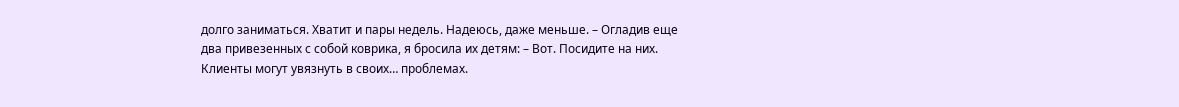долго заниматься. Хватит и пары недель. Надеюсь, даже меньше. – Огладив еще два привезенных с собой коврика, я бросила их детям: – Вот. Посидите на них. Клиенты могут увязнуть в своих… проблемах.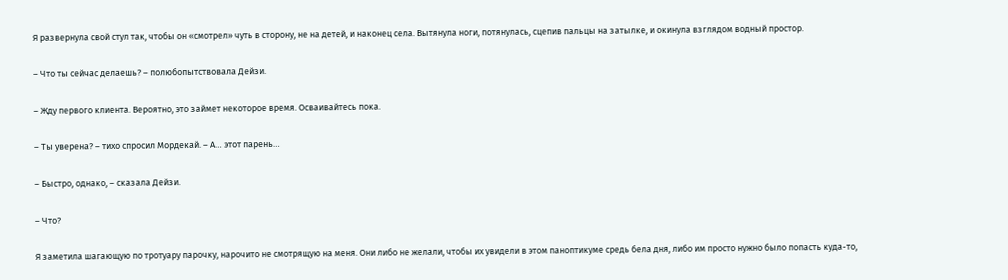Я развернула свой стул так, чтобы он «смотрел» чуть в сторону, не на детей, и наконец села. Вытянула ноги, потянулась, сцепив пальцы на затылке, и окинула взглядом водный простор.

– Что ты сейчас делаешь? – полюбопытствовала Дейзи.

– Жду первого клиента. Вероятно, это займет некоторое время. Осваивайтесь пока.

– Ты уверена? – тихо спросил Мордекай. – А… этот парень…

– Быстро, однако, – сказала Дейзи.

– Что?

Я заметила шагающую по тротуару парочку, нарочито не смотрящую на меня. Они либо не желали, чтобы их увидели в этом паноптикуме средь бела дня, либо им просто нужно было попасть куда-то,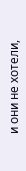и они не хотели,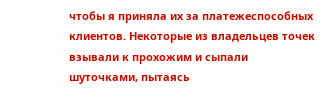чтобы я приняла их за платежеспособных клиентов. Некоторые из владельцев точек взывали к прохожим и сыпали шуточками, пытаясь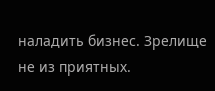наладить бизнес. Зрелище не из приятных.